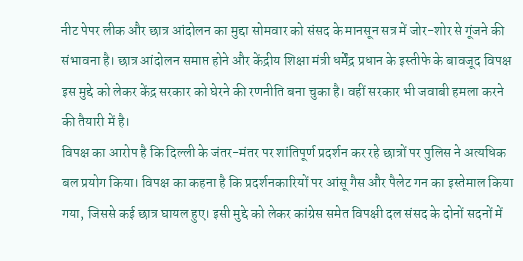नीट पेपर लीक और छात्र आंदोलन का मुद्दा सोमवार को संसद के मानसून सत्र में जोर-शोर से गूंजने की संभावना है। छात्र आंदोलन समाप्त होने और केंद्रीय शिक्षा मंत्री धर्मेंद्र प्रधान के इस्तीफे के बावजूद विपक्ष इस मुद्दे को लेकर केंद्र सरकार को घेरने की रणनीति बना चुका है। वहीं सरकार भी जवाबी हमला करने की तैयारी में है।
विपक्ष का आरोप है कि दिल्ली के जंतर-मंतर पर शांतिपूर्ण प्रदर्शन कर रहे छात्रों पर पुलिस ने अत्यधिक बल प्रयोग किया। विपक्ष का कहना है कि प्रदर्शनकारियों पर आंसू गैस और पैलेट गन का इस्तेमाल किया गया, जिससे कई छात्र घायल हुए। इसी मुद्दे को लेकर कांग्रेस समेत विपक्षी दल संसद के दोनों सदनों में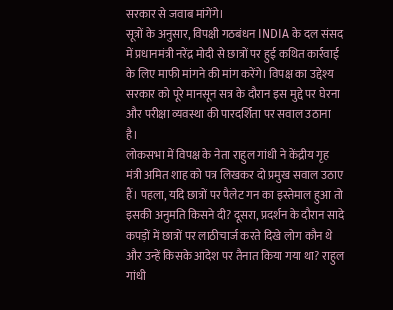सरकार से जवाब मांगेंगे।
सूत्रों के अनुसार, विपक्षी गठबंधन INDIA के दल संसद में प्रधानमंत्री नरेंद्र मोदी से छात्रों पर हुई कथित कार्रवाई के लिए माफी मांगने की मांग करेंगे। विपक्ष का उद्देश्य सरकार को पूरे मानसून सत्र के दौरान इस मुद्दे पर घेरना और परीक्षा व्यवस्था की पारदर्शिता पर सवाल उठाना है।
लोकसभा में विपक्ष के नेता राहुल गांधी ने केंद्रीय गृह मंत्री अमित शाह को पत्र लिखकर दो प्रमुख सवाल उठाए हैं। पहला, यदि छात्रों पर पैलेट गन का इस्तेमाल हुआ तो इसकी अनुमति किसने दी? दूसरा, प्रदर्शन के दौरान सादे कपड़ों में छात्रों पर लाठीचार्ज करते दिखे लोग कौन थे और उन्हें किसके आदेश पर तैनात किया गया था? राहुल गांधी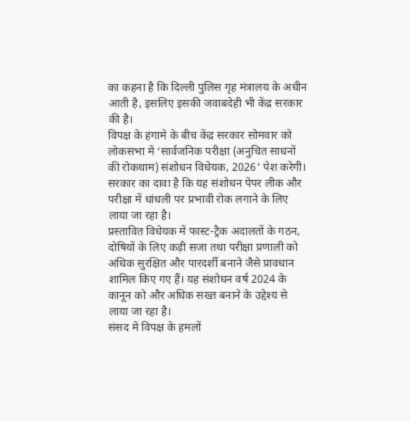का कहना है कि दिल्ली पुलिस गृह मंत्रालय के अधीन आती है, इसलिए इसकी जवाबदेही भी केंद्र सरकार की है।
विपक्ष के हंगामे के बीच केंद्र सरकार सोमवार को लोकसभा में ‘सार्वजनिक परीक्षा (अनुचित साधनों की रोकथाम) संशोधन विधेयक, 2026’ पेश करेगी। सरकार का दावा है कि यह संशोधन पेपर लीक और परीक्षा में धांधली पर प्रभावी रोक लगाने के लिए लाया जा रहा है।
प्रस्तावित विधेयक में फास्ट-ट्रैक अदालतों के गठन, दोषियों के लिए कड़ी सजा तथा परीक्षा प्रणाली को अधिक सुरक्षित और पारदर्शी बनाने जैसे प्रावधान शामिल किए गए हैं। यह संशोधन वर्ष 2024 के कानून को और अधिक सख्त बनाने के उद्देश्य से लाया जा रहा है।
संसद में विपक्ष के हमलों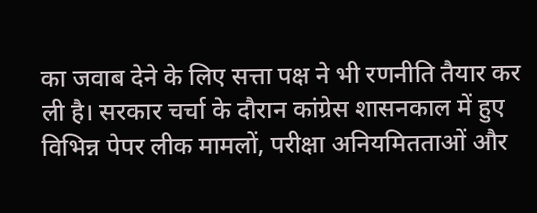का जवाब देने के लिए सत्ता पक्ष ने भी रणनीति तैयार कर ली है। सरकार चर्चा के दौरान कांग्रेस शासनकाल में हुए विभिन्न पेपर लीक मामलों, परीक्षा अनियमितताओं और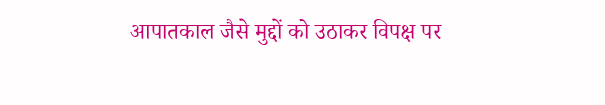आपातकाल जैसे मुद्दों को उठाकर विपक्ष पर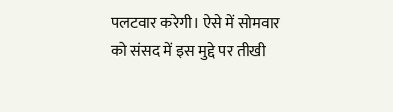पलटवार करेगी। ऐसे में सोमवार को संसद में इस मुद्दे पर तीखी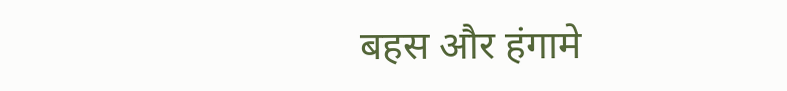बहस और हंगामे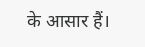के आसार हैं।